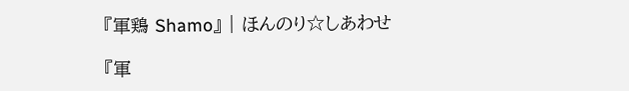『軍鶏 Shamo』 | ほんのり☆しあわせ

『軍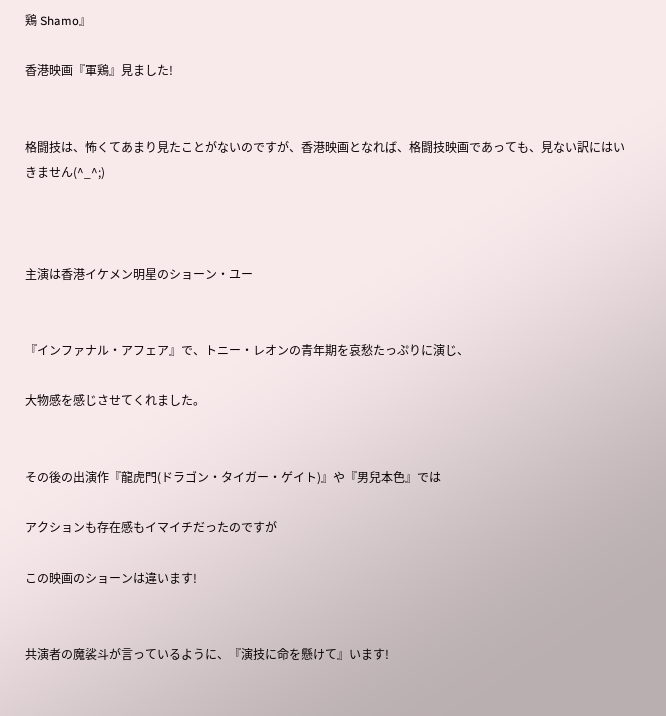鶏 Shamo』

香港映画『軍鶏』見ました!


格闘技は、怖くてあまり見たことがないのですが、香港映画となれば、格闘技映画であっても、見ない訳にはいきません(^_^;)



主演は香港イケメン明星のショーン・ユー


『インファナル・アフェア』で、トニー・レオンの青年期を哀愁たっぷりに演じ、

大物感を感じさせてくれました。


その後の出演作『龍虎門(ドラゴン・タイガー・ゲイト)』や『男兒本色』では

アクションも存在感もイマイチだったのですが

この映画のショーンは違います!


共演者の魔裟斗が言っているように、『演技に命を懸けて』います!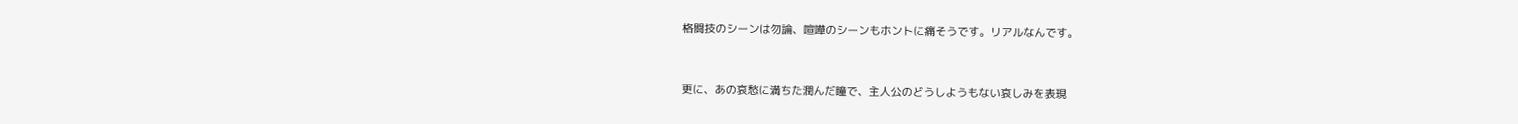格闘技のシーンは勿論、喧嘩のシーンもホントに痛そうです。リアルなんです。


更に、あの哀愁に満ちた潤んだ瞳で、主人公のどうしようもない哀しみを表現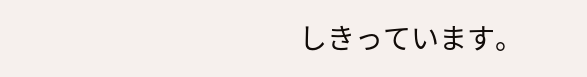しきっています。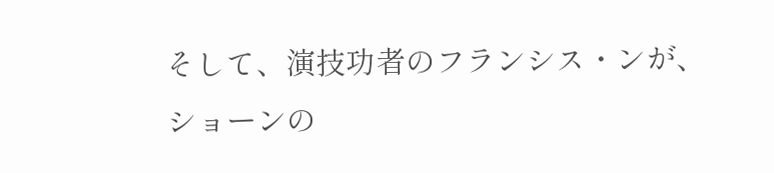そして、演技功者のフランシス・ンが、ショーンの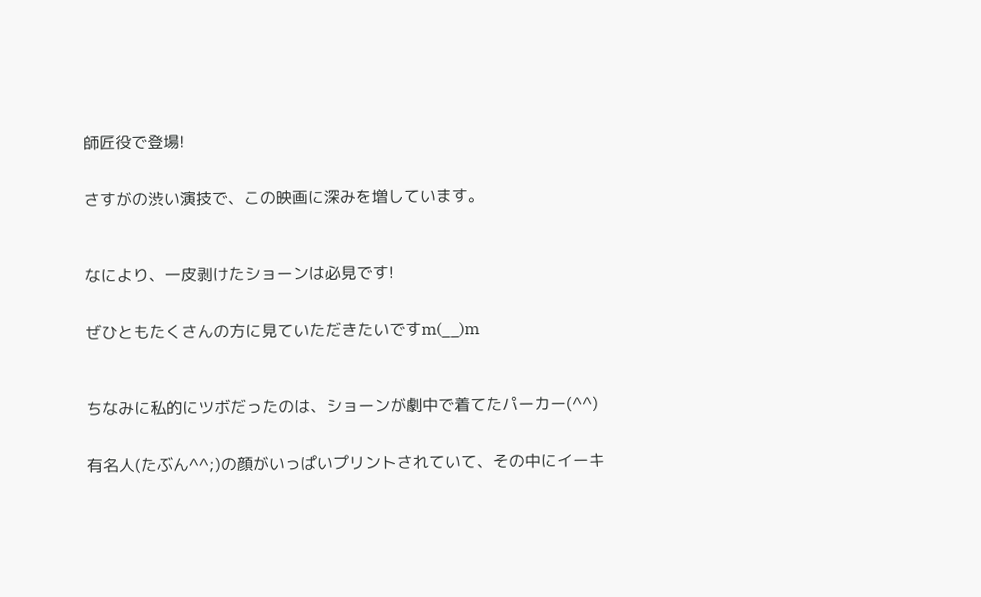師匠役で登場!


さすがの渋い演技で、この映画に深みを増しています。



なにより、一皮剥けたショーンは必見です!


ぜひともたくさんの方に見ていただきたいですm(__)m



ちなみに私的にツボだったのは、ショーンが劇中で着てたパーカー(^^)


有名人(たぶん^^;)の顔がいっぱいプリントされていて、その中にイーキ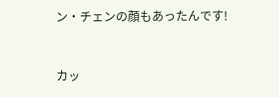ン・チェンの顔もあったんです!


カッ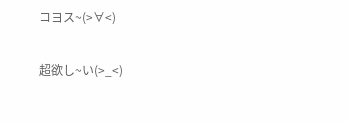コヨス~(>∀<)

超欲し~い(>_<)